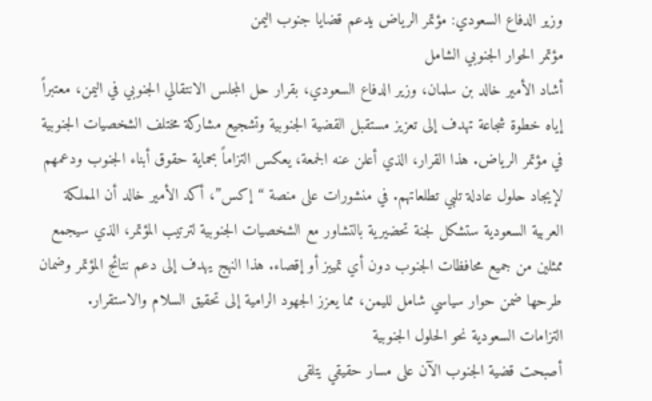وزير الدفاع السعودي: مؤتمر الرياض يدعم قضايا جنوب اليمن
مؤتمر الحوار الجنوبي الشامل
أشاد الأمير خالد بن سلمان، وزير الدفاع السعودي، بقرار حل المجلس الانتقالي الجنوبي في اليمن، معتبراً إياه خطوة شجاعة تهدف إلى تعزيز مستقبل القضية الجنوبية وتشجيع مشاركة مختلف الشخصيات الجنوبية في مؤتمر الرياض. هذا القرار، الذي أعلن عنه الجمعة، يعكس التزاماً بحماية حقوق أبناء الجنوب ودعمهم لإيجاد حلول عادلة تلبي تطلعاتهم. في منشورات على منصة “إكس”، أكد الأمير خالد أن المملكة العربية السعودية ستشكل لجنة تحضيرية بالتشاور مع الشخصيات الجنوبية لترتيب المؤتمر، الذي سيجمع ممثلين من جميع محافظات الجنوب دون أي تمييز أو إقصاء. هذا النهج يهدف إلى دعم نتائج المؤتمر وضمان طرحها ضمن حوار سياسي شامل لليمن، مما يعزز الجهود الرامية إلى تحقيق السلام والاستقرار.
التزامات السعودية نحو الحلول الجنوبية
أصبحت قضية الجنوب الآن على مسار حقيقي يتلقى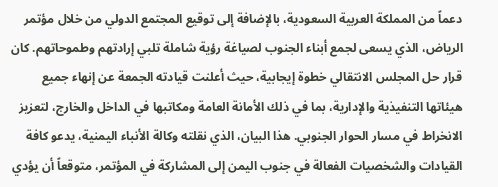دعماً من المملكة العربية السعودية، بالإضافة إلى توقيع المجتمع الدولي من خلال مؤتمر الرياض، الذي يسعى لجمع أبناء الجنوب لصياغة رؤية شاملة تلبي إرادتهم وطموحاتهم. كان قرار حل المجلس الانتقالي خطوة إيجابية، حيث أعلنت قيادته الجمعة عن إنهاء جميع هيئاتها التنفيذية والإدارية، بما في ذلك الأمانة العامة ومكاتبها في الداخل والخارج، لتعزيز الانخراط في مسار الحوار الجنوبي. هذا البيان، الذي نقلته وكالة الأنباء اليمنية، يدعو كافة القيادات والشخصيات الفعالة في جنوب اليمن إلى المشاركة في المؤتمر، متوقعاً أن يؤدي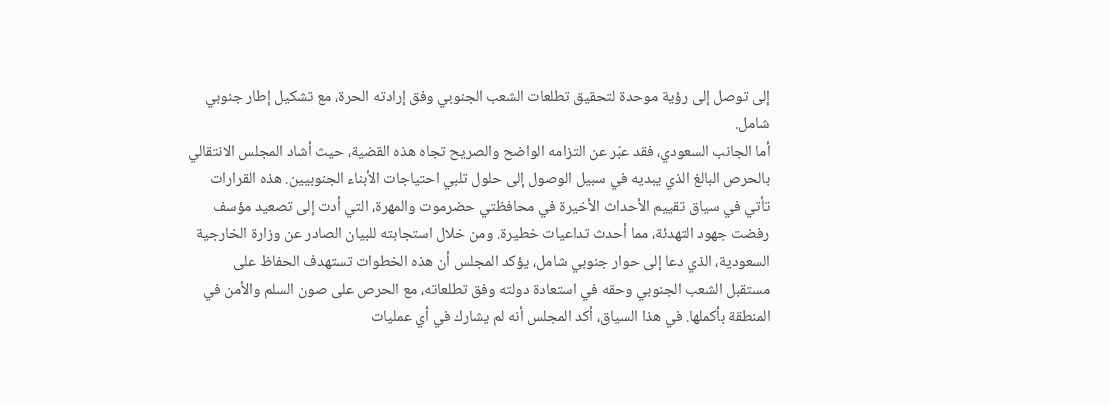إلى توصل إلى رؤية موحدة لتحقيق تطلعات الشعب الجنوبي وفق إرادته الحرة، مع تشكيل إطار جنوبي شامل.
أما الجانب السعودي، فقد عبّر عن التزامه الواضح والصريح تجاه هذه القضية، حيث أشاد المجلس الانتقالي بالحرص البالغ الذي يبديه في سبيل الوصول إلى حلول تلبي احتياجات الأبناء الجنوبيين. هذه القرارات تأتي في سياق تقييم الأحداث الأخيرة في محافظتي حضرموت والمهرة، التي أدت إلى تصعيد مؤسف رفضت جهود التهدئة، مما أحدث تداعيات خطيرة. ومن خلال استجابته للبيان الصادر عن وزارة الخارجية السعودية، الذي دعا إلى حوار جنوبي شامل، يؤكد المجلس أن هذه الخطوات تستهدف الحفاظ على مستقبل الشعب الجنوبي وحقه في استعادة دولته وفق تطلعاته، مع الحرص على صون السلم والأمن في المنطقة بأكملها. في هذا السياق، أكد المجلس أنه لم يشارك في أي عمليات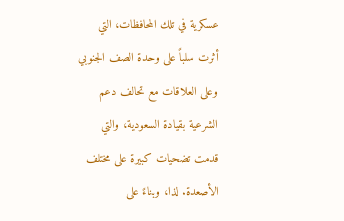عسكرية في تلك المحافظات، التي أثرت سلباً على وحدة الصف الجنوبي وعلى العلاقات مع تحالف دعم الشرعية بقيادة السعودية، والتي قدمت تضحيات كبيرة على مختلف الأصعدة. لذا، وبناءً على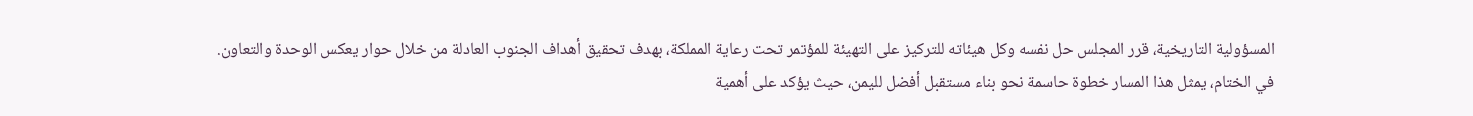المسؤولية التاريخية، قرر المجلس حل نفسه وكل هيئاته للتركيز على التهيئة للمؤتمر تحت رعاية المملكة، بهدف تحقيق أهداف الجنوب العادلة من خلال حوار يعكس الوحدة والتعاون.
في الختام، يمثل هذا المسار خطوة حاسمة نحو بناء مستقبل أفضل لليمن، حيث يؤكد على أهمية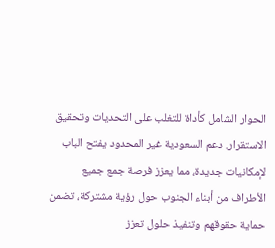الحوار الشامل كأداة للتغلب على التحديات وتحقيق الاستقرار. دعم السعودية غير المحدود يفتح الباب لإمكانيات جديدة، مما يعزز فرصة جمع جميع الأطراف من أبناء الجنوب حول رؤية مشتركة، تضمن حماية حقوقهم وتنفيذ حلول تعزز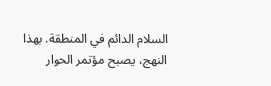السلام الدائم في المنطقة. بهذا النهج، يصبح مؤتمر الحوار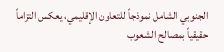الجنوبي الشامل نموذجاً للتعاون الإقليمي، يعكس التزاماً حقيقياً بمصالح الشعوب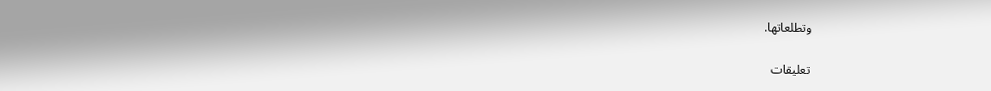وتطلعاتها.

تعليقات